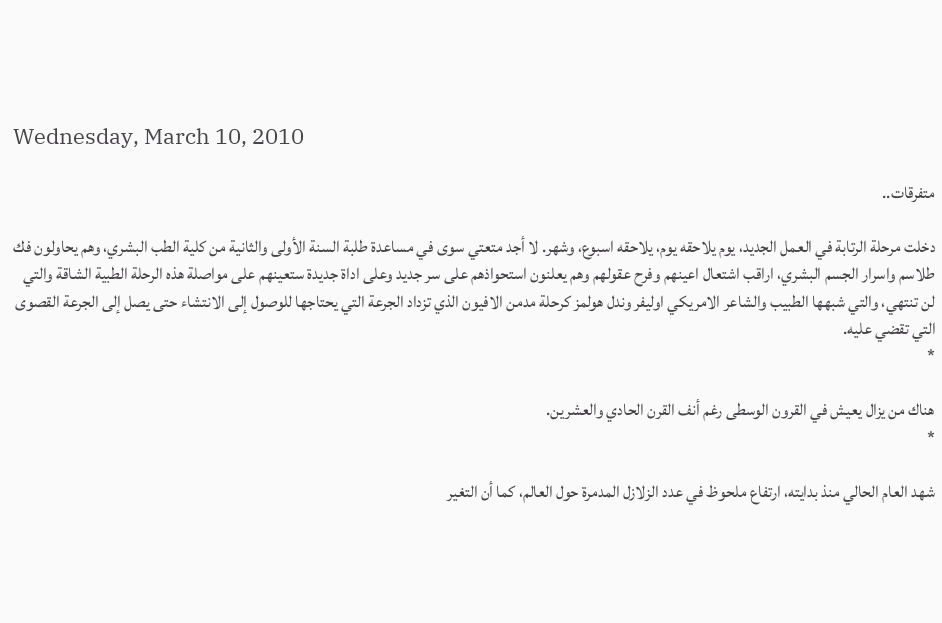Wednesday, March 10, 2010

متفرقات..

دخلت مرحلة الرتابة في العمل الجديد، يوم يلاحقه يوم، يلاحقه اسبوع، وشهر. لا أجد متعتي سوى في مساعدة طلبة السنة الأولى والثانية من كلية الطب البشري، وهم يحاولون فك طلاسم واسرار الجسم البشري، اراقب اشتعال اعينهم وفرح عقولهم وهم يعلنون استحواذهم على سر جديد وعلى اداة جديدة ستعينهم على مواصلة هذه الرحلة الطبية الشاقة والتي لن تنتهي، والتي شبهها الطبيب والشاعر الامريكي اوليفر وندل هولمز كرحلة مدمن الافيون الذي تزداد الجرعة التي يحتاجها للوصول إلى الانتشاء حتى يصل إلى الجرعة القصوى التي تقضي عليه.
*

هناك من يزال يعيش في القرون الوسطى رغم أنف القرن الحادي والعشرين.
*

شهد العام الحالي منذ بدايته، ارتفاع ملحوظ في عدد الزلازل المدمرة حول العالم، كما أن التغير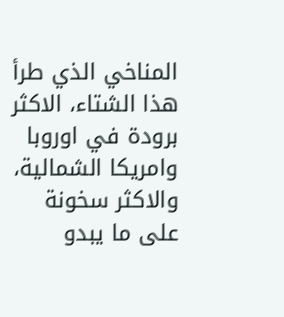المناخي الذي طرأ هذا الشتاء، الاكثر برودة في اوروبا وامريكا الشمالية، والاكثر سخونة على ما يبدو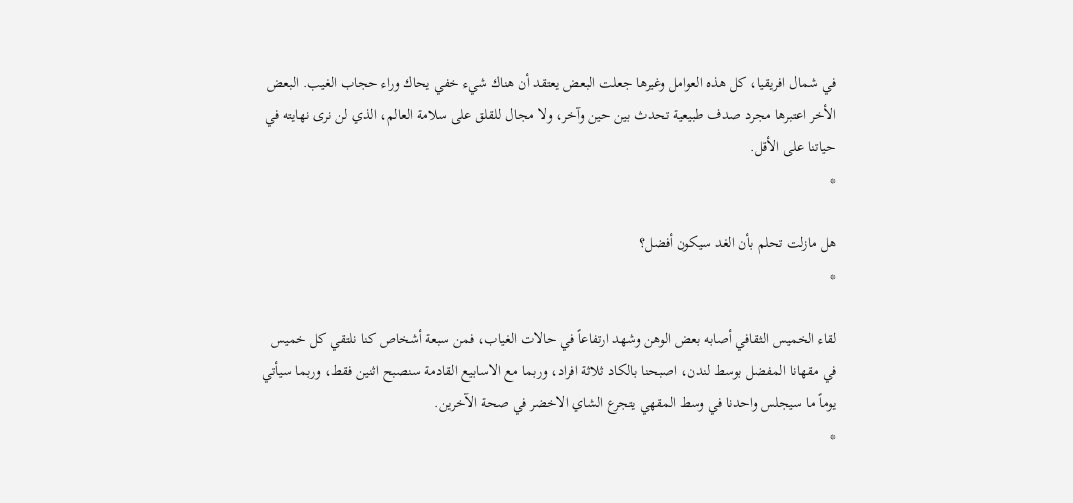في شمال افريقيا، كل هذه العوامل وغيرها جعلت البعض يعتقد أن هناك شيء خفي يحاك وراء حجاب الغيب. البعض الأخر اعتبرها مجرد صدف طبيعية تحدث بين حين وآخر، ولا مجال للقلق على سلامة العالم، الذي لن نرى نهايته في حياتنا على الأقل.
*

هل مازلت تحلم بأن الغد سيكون أفضل؟
*

لقاء الخميس الثقافي أصابه بعض الوهن وشهد ارتفاعاً في حالات الغياب، فمن سبعة أشخاص كنا نلتقي كل خميس في مقهانا المفضل بوسط لندن، اصبحنا بالكاد ثلاثة افراد، وربما مع الاسابيع القادمة سنصبح اثنين فقط، وربما سيأتي يوماً ما سيجلس واحدنا في وسط المقهي يتجرع الشاي الاخضر في صحة الآخرين.
*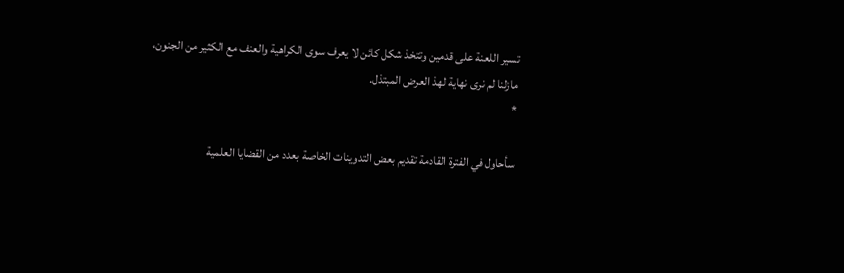تسير اللعنة على قدمين وتتخذ شكل كائن لا يعرف سوى الكراهية والعنف مع الكثير من الجنون، مازلنا لم نرى نهاية لهذ العرض المبتذل.
*

سأحاول في الفترة القادمة تقديم بعض التدوينات الخاصة بعدد من القضايا العلمية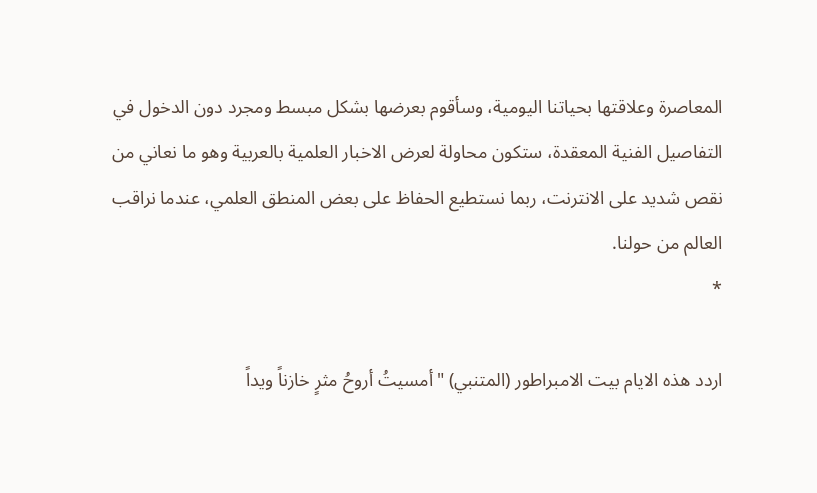المعاصرة وعلاقتها بحياتنا اليومية، وسأقوم بعرضها بشكل مبسط ومجرد دون الدخول في التفاصيل الفنية المعقدة، ستكون محاولة لعرض الاخبار العلمية بالعربية وهو ما نعاني من نقص شديد على الانترنت، ربما نستطيع الحفاظ على بعض المنطق العلمي، عندما نراقب العالم من حولنا.
*

اردد هذه الايام بيت الامبراطور (المتنبي) "أمسيتُ أروحُ مثرٍ خازناً ويداً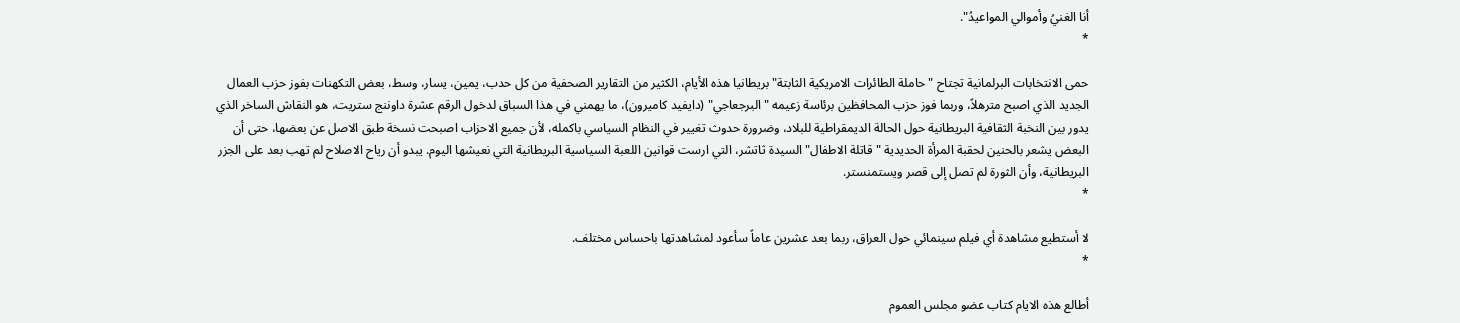أنا الغنيُ وأموالي المواعيدُ".
*

حمى الانتخابات البرلمانية تجتاح "حاملة الطائرات الامريكية الثابتة" بريطانيا هذه الأيام، الكثير من التقارير الصحفية من كل حدب، يمين، يسار، وسط، بعض التكهنات بفوز حزب العمال الجديد الذي اصبح مترهلاً، وربما فوز حزب المحافظين برئاسة زعيمه "البرجعاجي" (دايفيد كاميرون)، ما يهمني في هذا السباق لدخول الرقم عشرة داوننج ستريت، هو النقاش الساخر الذي يدور بين النخبة الثقافية البريطانية حول الحالة الديمقراطية للبلاد، وضرورة حدوث تغيير في النظام السياسي باكمله، لأن جميع الاحزاب اصبحت نسخة طبق الاصل عن بعضها، حتى أن البعض يشعر بالحنين لحقبة المرأة الحديدية "قاتلة الاطفال" السيدة ثاتشر، التي ارست قوانين اللعبة السياسية البريطانية التي نعيشها اليوم. يبدو أن رياح الاصلاح لم تهب بعد على الجزر البريطانية، وأن الثورة لم تصل إلى قصر ويستمنستر.
*

لا أستطيع مشاهدة أي فيلم سينمائي حول العراق، ربما بعد عشرين عاماً سأعود لمشاهدتها باحساس مختلف.
*

أطالع هذه الايام كتاب عضو مجلس العموم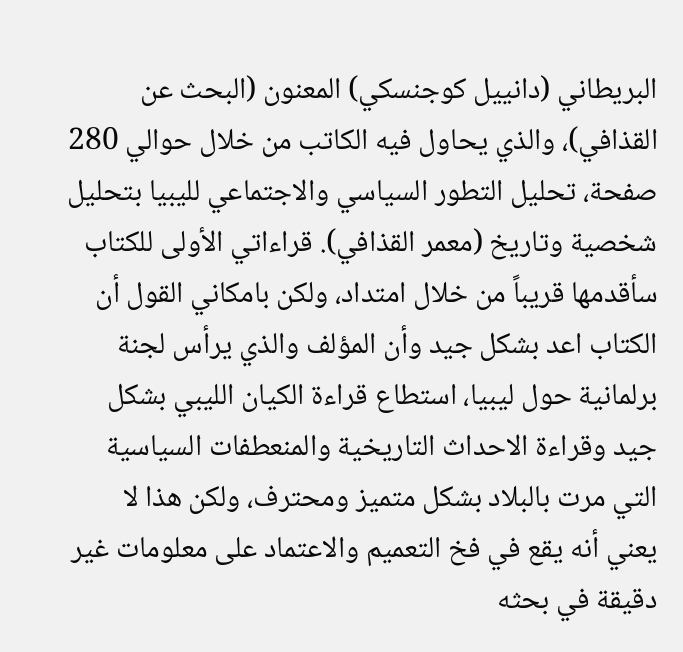البريطاني (دانييل كوجنسكي) المعنون (البحث عن القذافي)، والذي يحاول فيه الكاتب من خلال حوالي 280 صفحة، تحليل التطور السياسي والاجتماعي لليبيا بتحليل شخصية وتاريخ (معمر القذافي). قراءاتي الأولى للكتاب سأقدمها قريباً من خلال امتداد، ولكن بامكاني القول أن الكتاب اعد بشكل جيد وأن المؤلف والذي يرأس لجنة برلمانية حول ليبيا، استطاع قراءة الكيان الليبي بشكل جيد وقراءة الاحداث التاريخية والمنعطفات السياسية التي مرت بالبلاد بشكل متميز ومحترف، ولكن هذا لا يعني أنه يقع في فخ التعميم والاعتماد على معلومات غير دقيقة في بحثه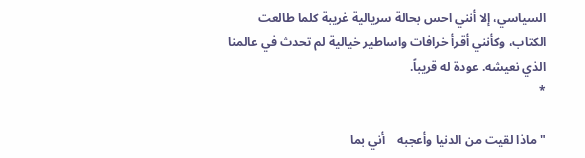السياسي، إلا أنني احس بحالة سريالية غريبة كلما طالعت الكتاب، وكأنني أقرأ خرافات واساطير خيالية لم تحدث في عالمنا الذي نعيشه. عودة له قريباً.
*

"ماذا لقيت من الدنيا وأعجبه    أني بما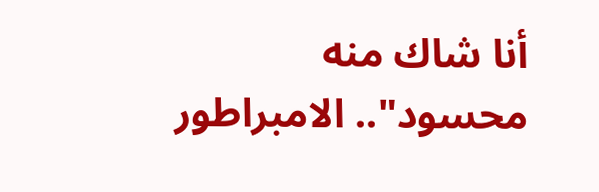أنا شاك منه محسود".. الامبراطور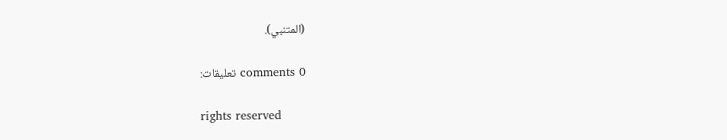(المتنبي).

0 comments تعليقات:

rights reserved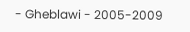- Gheblawi - 2005-2009